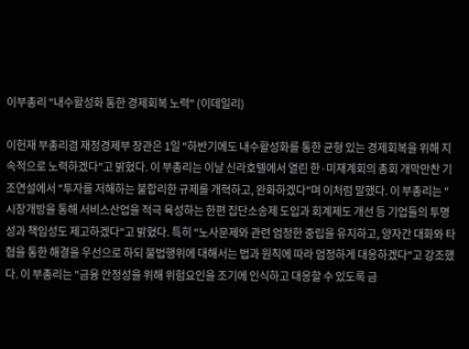이부총리 "내수활성화 통한 경제회복 노력" (이데일리)

이헌재 부총리겸 재정경제부 장관은 1일 "하반기에도 내수활성화를 통한 균형 있는 경제회복을 위해 지속적으로 노력하겠다"고 밝혔다. 이 부총리는 이날 신라호텔에서 열린 한·미재계회의 총회 개막만찬 기조연설에서 "투자를 저해하는 불합리한 규제를 개혁하고, 완화하겠다"며 이처럼 말했다. 이 부총리는 "시장개방을 통해 서비스산업을 적극 육성하는 한편 집단소송제 도입과 회계제도 개선 등 기업들의 투명성과 책임성도 제고하겠다"고 밝혔다. 특히 "노사문제와 관련 엄정한 중립을 유지하고, 양자간 대화와 타협을 통한 해결을 우선으로 하되 불법행위에 대해서는 법과 원칙에 따라 엄정하게 대응하겠다"고 강조했다. 이 부총리는 "금융 안정성을 위해 위험요인을 조기에 인식하고 대응할 수 있도록 금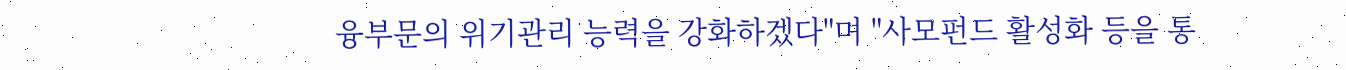융부문의 위기관리 능력을 강화하겠다"며 "사모펀드 활성화 등을 통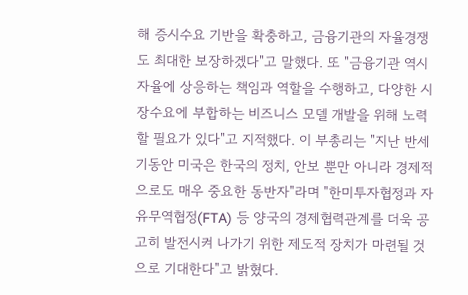해 증시수요 기반을 확충하고, 금융기관의 자율경쟁도 최대한 보장하겠다"고 말했다. 또 "금융기관 역시 자율에 상응하는 책임과 역할을 수행하고, 다양한 시장수요에 부합하는 비즈니스 모델 개발을 위해 노력할 필요가 있다"고 지적했다. 이 부총리는 "지난 반세기동안 미국은 한국의 정치, 안보 뿐만 아니라 경제적으로도 매우 중요한 동반자"라며 "한미투자협정과 자유무역협정(FTA) 등 양국의 경제협력관계를 더욱 공고히 발전시켜 나가기 위한 제도적 장치가 마련될 것으로 기대한다"고 밝혔다.